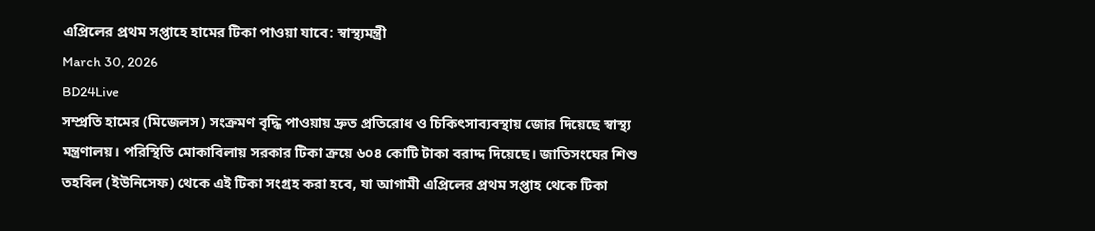এপ্রিলের প্রথম সপ্তাহে হামের টিকা পাওয়া যাবে: স্বাস্থ্যমন্ত্রী
March 30, 2026
BD24Live
সম্প্রতি হামের (মিজেলস) সংক্রমণ বৃদ্ধি পাওয়ায় দ্রুত প্রতিরোধ ও চিকিৎসাব্যবস্থায় জোর দিয়েছে স্বাস্থ্য মন্ত্রণালয়। পরিস্থিতি মোকাবিলায় সরকার টিকা ক্রয়ে ৬০৪ কোটি টাকা বরাদ্দ দিয়েছে। জাতিসংঘের শিশু তহবিল (ইউনিসেফ) থেকে এই টিকা সংগ্রহ করা হবে, যা আগামী এপ্রিলের প্রথম সপ্তাহ থেকে টিকা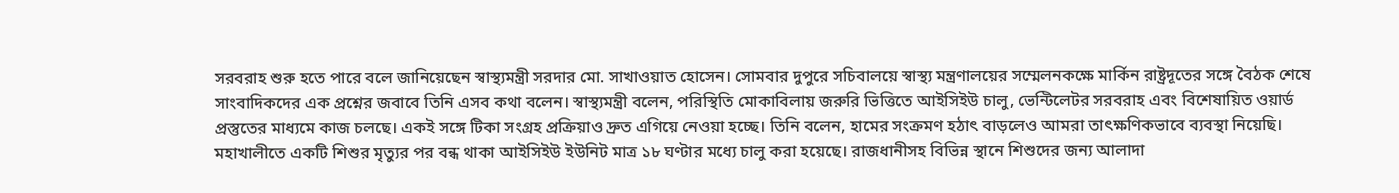সরবরাহ শুরু হতে পারে বলে জানিয়েছেন স্বাস্থ্যমন্ত্রী সরদার মো. সাখাওয়াত হোসেন। সোমবার দুপুরে সচিবালয়ে স্বাস্থ্য মন্ত্রণালয়ের সম্মেলনকক্ষে মার্কিন রাষ্ট্রদূতের সঙ্গে বৈঠক শেষে সাংবাদিকদের এক প্রশ্নের জবাবে তিনি এসব কথা বলেন। স্বাস্থ্যমন্ত্রী বলেন, পরিস্থিতি মোকাবিলায় জরুরি ভিত্তিতে আইসিইউ চালু, ভেন্টিলেটর সরবরাহ এবং বিশেষায়িত ওয়ার্ড প্রস্তুতের মাধ্যমে কাজ চলছে। একই সঙ্গে টিকা সংগ্রহ প্রক্রিয়াও দ্রুত এগিয়ে নেওয়া হচ্ছে। তিনি বলেন, হামের সংক্রমণ হঠাৎ বাড়লেও আমরা তাৎক্ষণিকভাবে ব্যবস্থা নিয়েছি। মহাখালীতে একটি শিশুর মৃত্যুর পর বন্ধ থাকা আইসিইউ ইউনিট মাত্র ১৮ ঘণ্টার মধ্যে চালু করা হয়েছে। রাজধানীসহ বিভিন্ন স্থানে শিশুদের জন্য আলাদা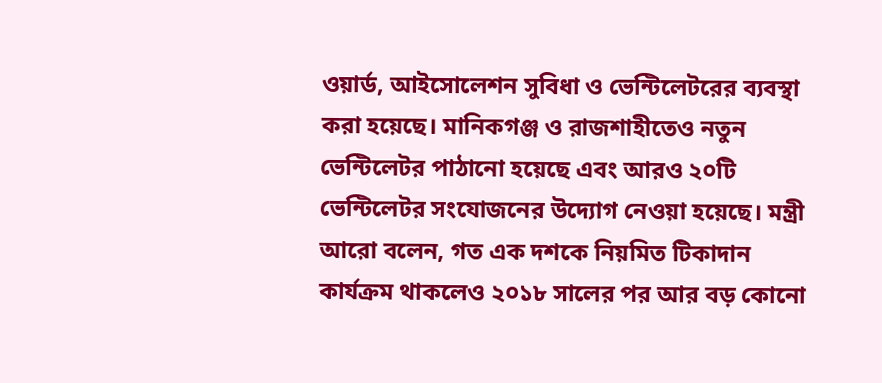ওয়ার্ড, আইসোলেশন সুবিধা ও ভেন্টিলেটরের ব্যবস্থা করা হয়েছে। মানিকগঞ্জ ও রাজশাহীতেও নতুন ভেন্টিলেটর পাঠানো হয়েছে এবং আরও ২০টি ভেন্টিলেটর সংযোজনের উদ্যোগ নেওয়া হয়েছে। মন্ত্রী আরো বলেন, গত এক দশকে নিয়মিত টিকাদান কার্যক্রম থাকলেও ২০১৮ সালের পর আর বড় কোনো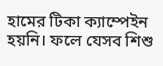হামের টিকা ক্যাম্পেইন হয়নি। ফলে যেসব শিশু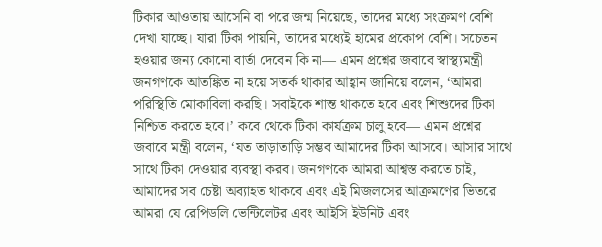টিকার আওতায় আসেনি বা পরে জন্ম নিয়েছে, তাদের মধ্যে সংক্রমণ বেশি দেখা যাচ্ছে। যারা টিকা পায়নি, তাদের মধ্যেই হামের প্রকোপ বেশি। সচেতন হওয়ার জন্য কোনো বার্তা দেবেন কি না— এমন প্রশ্নের জবাবে স্বাস্থ্যমন্ত্রী জনগণকে আতঙ্কিত না হয়ে সতর্ক থাকার আহ্বান জানিয়ে বলেন, ‘আমরা পরিস্থিতি মোকাবিলা করছি। সবাইকে শান্ত থাকতে হবে এবং শিশুদের টিকা নিশ্চিত করতে হবে।’ কবে থেকে টিকা কার্যক্রম চালু হবে— এমন প্রশ্নের জবাবে মন্ত্রী বলেন, ‘যত তাড়াতাড়ি সম্ভব আমাদের টিকা আসবে। আসার সাথে সাথে টিকা দেওয়ার ব্যবস্থা করব। জনগণকে আমরা আশ্বস্ত করতে চাই, আমাদের সব চেষ্টা অব্যাহত থাকবে এবং এই মিজলসের আক্রমণের ভিতরে আমরা যে রেপিডলি ভেন্টিলেটর এবং আইসি ইউনিট এবং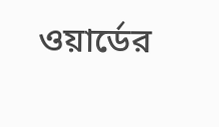ওয়ার্ডের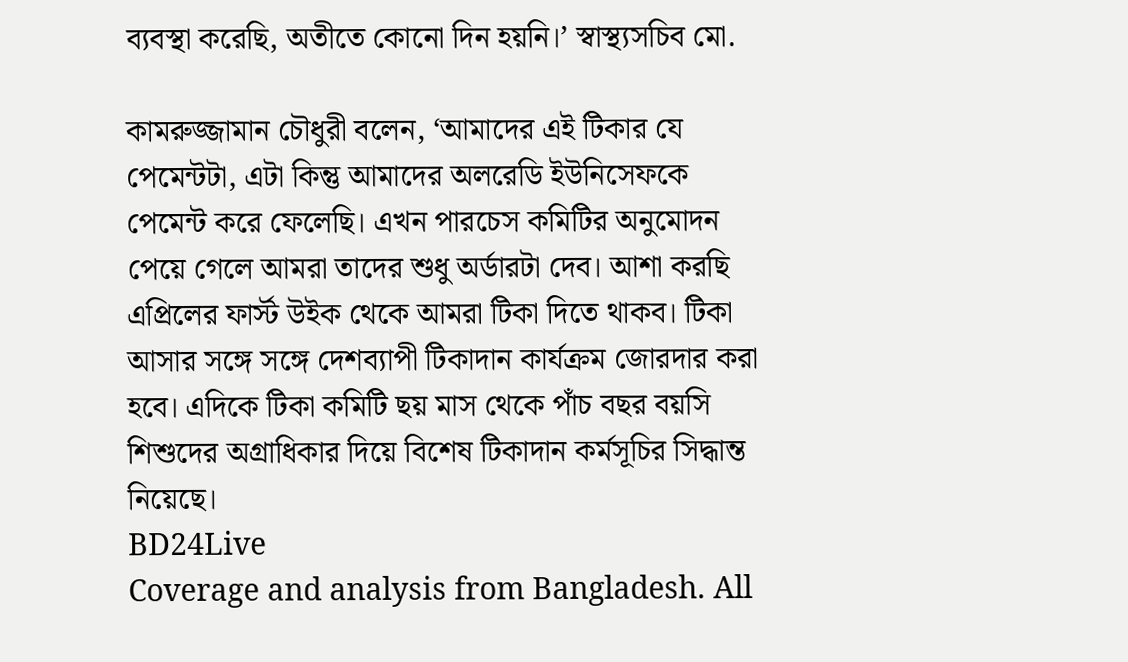ব্যবস্থা করেছি, অতীতে কোনো দিন হয়নি।’ স্বাস্থ্যসচিব মো.

কামরুজ্জামান চৌধুরী বলেন, ‘আমাদের এই টিকার যে পেমেন্টটা, এটা কিন্তু আমাদের অলরেডি ইউনিসেফকে পেমেন্ট করে ফেলেছি। এখন পারচেস কমিটির অনুমোদন পেয়ে গেলে আমরা তাদের শুধু অর্ডারটা দেব। আশা করছি এপ্রিলের ফার্স্ট উইক থেকে আমরা টিকা দিতে থাকব। টিকা আসার সঙ্গে সঙ্গে দেশব্যাপী টিকাদান কার্যক্রম জোরদার করা হবে। এদিকে টিকা কমিটি ছয় মাস থেকে পাঁচ বছর বয়সি শিশুদের অগ্রাধিকার দিয়ে বিশেষ টিকাদান কর্মসূচির সিদ্ধান্ত নিয়েছে।
BD24Live
Coverage and analysis from Bangladesh. All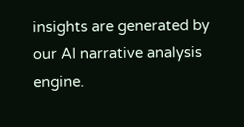insights are generated by our AI narrative analysis engine.